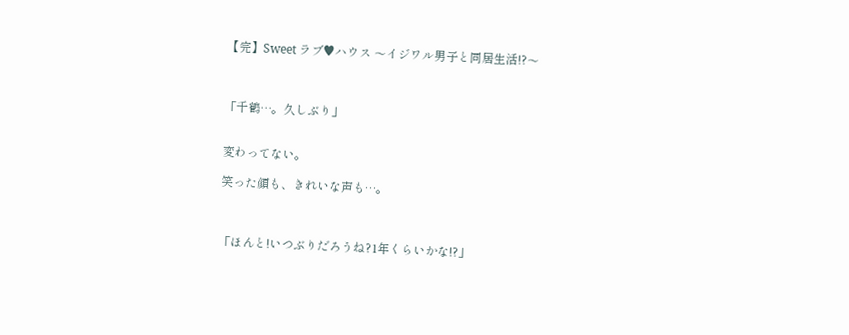【完】Sweet ラブ♥ハウス 〜イジワル男子と同居生活!?〜



「千鶴…。久しぶり」


変わってない。

笑った顔も、きれいな声も…。



「ほんと!いつぶりだろうね?1年くらいかな!?」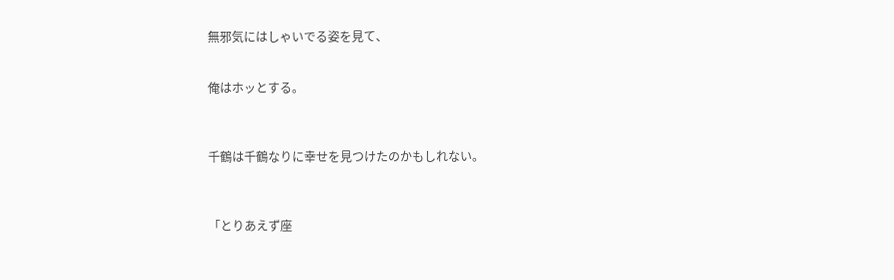無邪気にはしゃいでる姿を見て、


俺はホッとする。



千鶴は千鶴なりに幸せを見つけたのかもしれない。



「とりあえず座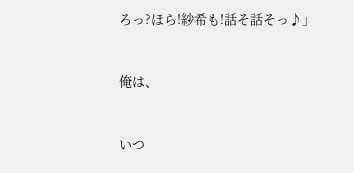ろっ?ほら!紗希も!話そ話そっ♪」


俺は、


いつ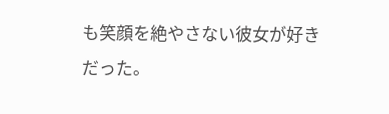も笑顔を絶やさない彼女が好きだった。